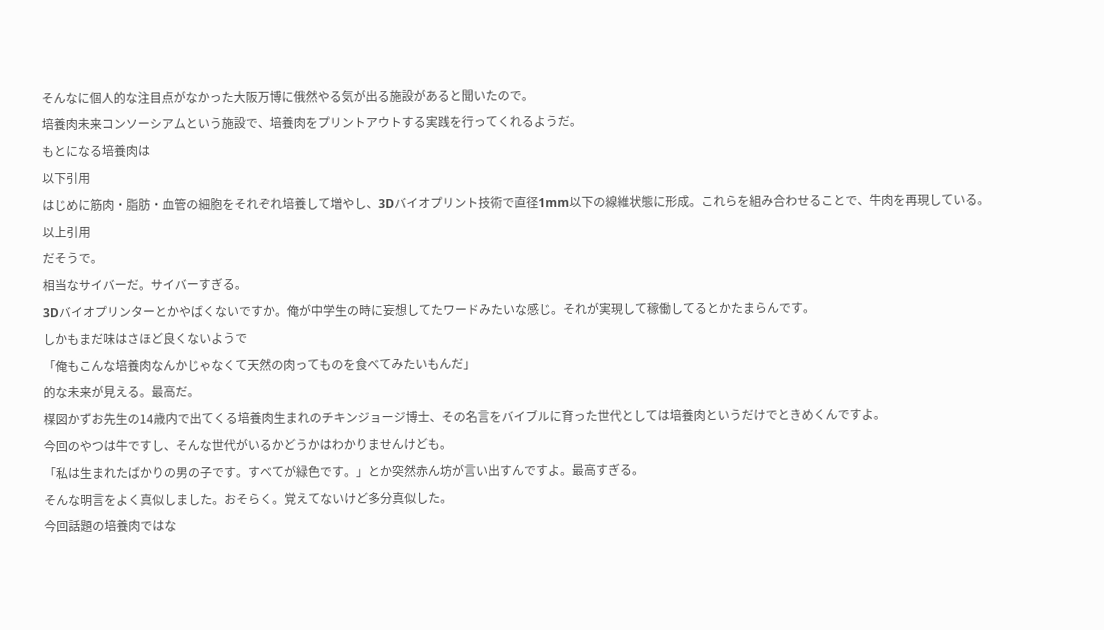そんなに個人的な注目点がなかった大阪万博に俄然やる気が出る施設があると聞いたので。
培養肉未来コンソーシアムという施設で、培養肉をプリントアウトする実践を行ってくれるようだ。
もとになる培養肉は
以下引用
はじめに筋肉・脂肪・血管の細胞をそれぞれ培養して増やし、3Dバイオプリント技術で直径1mm以下の線維状態に形成。これらを組み合わせることで、牛肉を再現している。
以上引用
だそうで。
相当なサイバーだ。サイバーすぎる。
3Dバイオプリンターとかやばくないですか。俺が中学生の時に妄想してたワードみたいな感じ。それが実現して稼働してるとかたまらんです。
しかもまだ味はさほど良くないようで
「俺もこんな培養肉なんかじゃなくて天然の肉ってものを食べてみたいもんだ」
的な未来が見える。最高だ。
楳図かずお先生の14歳内で出てくる培養肉生まれのチキンジョージ博士、その名言をバイブルに育った世代としては培養肉というだけでときめくんですよ。
今回のやつは牛ですし、そんな世代がいるかどうかはわかりませんけども。
「私は生まれたばかりの男の子です。すべてが緑色です。」とか突然赤ん坊が言い出すんですよ。最高すぎる。
そんな明言をよく真似しました。おそらく。覚えてないけど多分真似した。
今回話題の培養肉ではな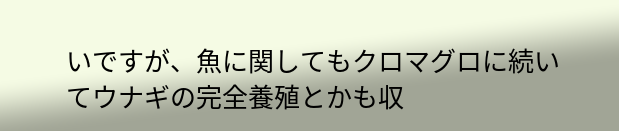いですが、魚に関してもクロマグロに続いてウナギの完全養殖とかも収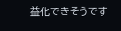益化できそうです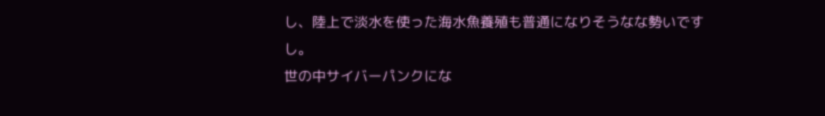し、陸上で淡水を使った海水魚養殖も普通になりそうなな勢いですし。
世の中サイバーパンクにな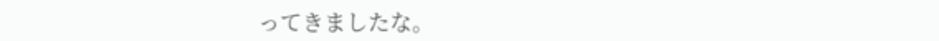ってきましたな。